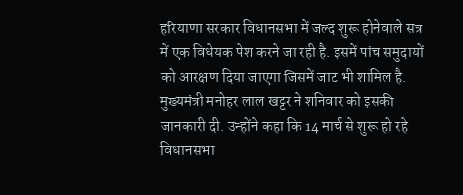हरियाणा सरकार विधानसभा में जल्द शुरू होनेवाले सत्र में एक विधेयक पेश करने जा रही है. इसमें पांच समुदायों को आरक्षण दिया जाएगा जिसमें जाट भी शामिल है. मुख्यमंत्री मनोहर लाल खट्टर ने शनिवार को इसकी जानकारी दी. उन्होंने कहा कि 14 मार्च से शुरू हो रहे विधानसभा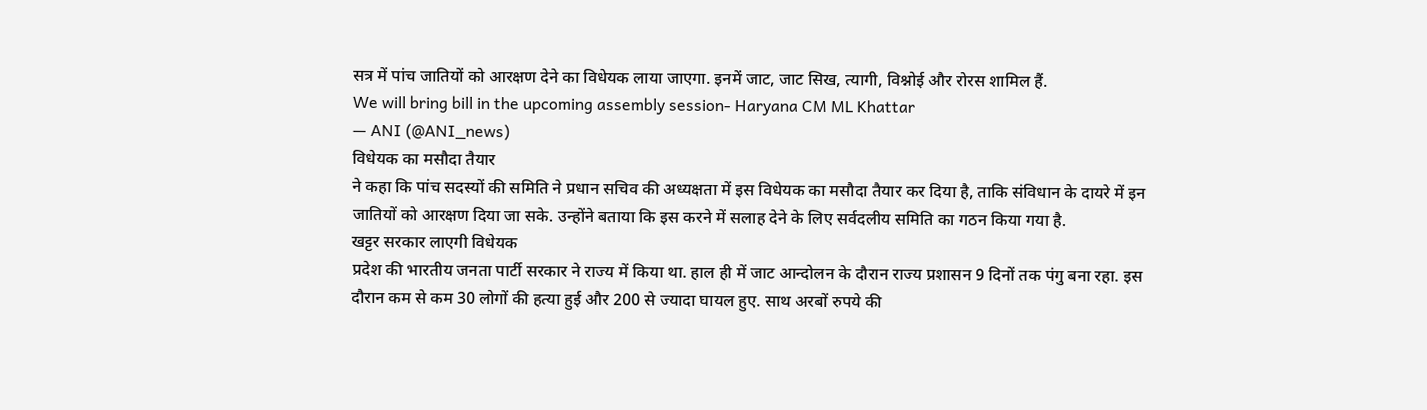सत्र में पांच जातियों को आरक्षण देने का विधेयक लाया जाएगा. इनमें जाट, जाट सिख, त्यागी, विश्नोई और रोरस शामिल हैं.
We will bring bill in the upcoming assembly session- Haryana CM ML Khattar
— ANI (@ANI_news)
विधेयक का मसौदा तैयार
ने कहा कि पांच सदस्यों की समिति ने प्रधान सचिव की अध्यक्षता में इस विधेयक का मसौदा तैयार कर दिया है, ताकि संविधान के दायरे में इन जातियों को आरक्षण दिया जा सके. उन्होंने बताया कि इस करने में सलाह देने के लिए सर्वदलीय समिति का गठन किया गया है.
खट्टर सरकार लाएगी विधेयक
प्रदेश की भारतीय जनता पार्टी सरकार ने राज्य में किया था. हाल ही में जाट आन्दोलन के दौरान राज्य प्रशासन 9 दिनों तक पंगु बना रहा. इस दौरान कम से कम 30 लोगों की हत्या हुई और 200 से ज्यादा घायल हुए. साथ अरबों रुपये की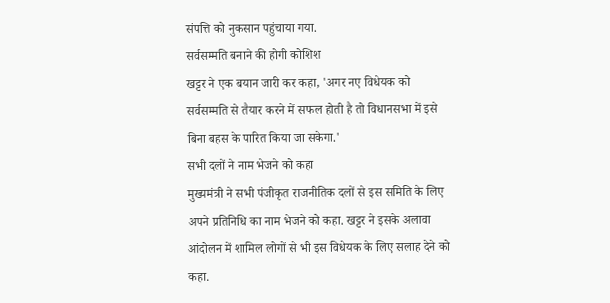संपत्ति को नुकसान पहुंचाया गया.
सर्वसम्मति बनाने की होगी कोशिश
खट्टर ने एक बयान जारी कर कहा, 'अगर नए विधेयक को सर्वसम्मति से तैयार करने में सफल होती है तो विधानसभा में इसे बिना बहस के पारित किया जा सकेगा.'
सभी दलों ने नाम भेजने को कहा
मुख्यमंत्री ने सभी पंजीकृत राजनीतिक दलों से इस समिति के लिए अपने प्रतिनिधि का नाम भेजने को कहा. खट्टर ने इसके अलावा आंदोलन में शामिल लोगों से भी इस विधेयक के लिए सलाह देने को कहा.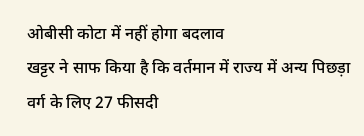ओबीसी कोटा में नहीं होगा बदलाव
खट्टर ने साफ किया है कि वर्तमान में राज्य में अन्य पिछड़ा वर्ग के लिए 27 फीसदी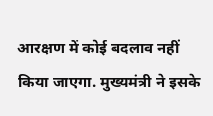आरक्षण में कोई बदलाव नहीं किया जाएगा. मुख्यमंत्री ने इसके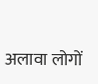अलावा लोगों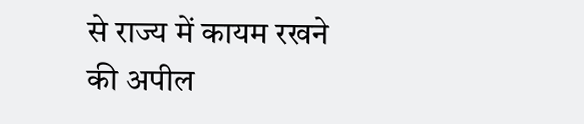से राज्य में कायम रखने की अपील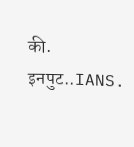की.
इनपुट..IANS.